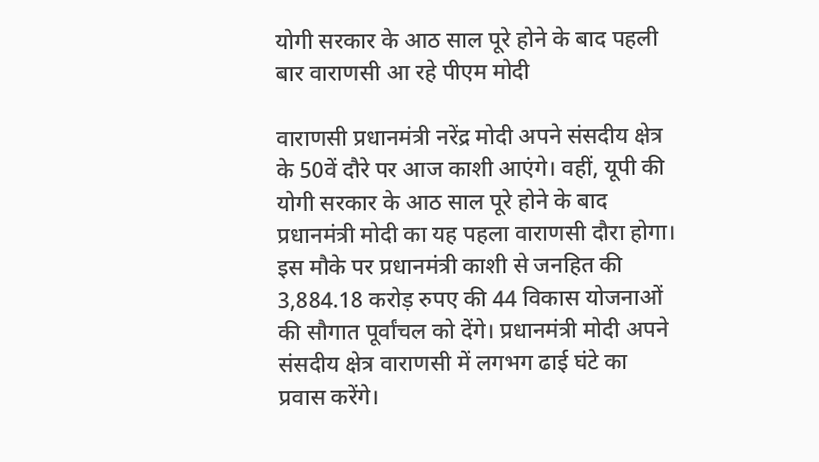योगी सरकार के आठ साल पूरे होने के बाद पहली बार वाराणसी आ रहे पीएम मोदी

वाराणसी प्रधानमंत्री नरेंद्र मोदी अपने संसदीय क्षेत्र के 50वें दौरे पर आज काशी आएंगे। वहीं, यूपी की योगी सरकार के आठ साल पूरे होने के बाद प्रधानमंत्री मोदी का यह पहला वाराणसी दौरा होगा। इस मौके पर प्रधानमंत्री काशी से जनहित की 3,884.18 करोड़ रुपए की 44 विकास योजनाओं की सौगात पूर्वांचल को देंगे। प्रधानमंत्री मोदी अपने संसदीय क्षेत्र वाराणसी में लगभग ढाई घंटे का प्रवास करेंगे।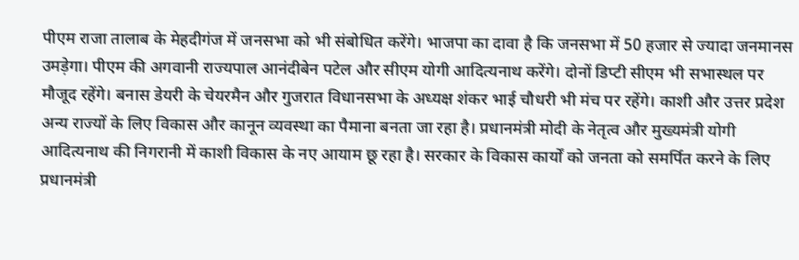पीएम राजा तालाब के मेहदीगंज में जनसभा को भी संबोधित करेंगे। भाजपा का दावा है कि जनसभा में 50 हजार से ज्यादा जनमानस उमड़ेगा। पीएम की अगवानी राज्यपाल आनंदीबेन पटेल और सीएम योगी आदित्यनाथ करेंगे। दोनों डिप्टी सीएम भी सभास्थल पर मौजूद रहेंगे। बनास डेयरी के चेयरमैन और गुजरात विधानसभा के अध्यक्ष शंकर भाई चौधरी भी मंच पर रहेंगे। काशी और उत्तर प्रदेश अन्य राज्यों के लिए विकास और कानून व्यवस्था का पैमाना बनता जा रहा है। प्रधानमंत्री मोदी के नेतृत्व और मुख्यमंत्री योगी आदित्यनाथ की निगरानी में काशी विकास के नए आयाम छू रहा है। सरकार के विकास कार्यों को जनता को समर्पित करने के लिए प्रधानमंत्री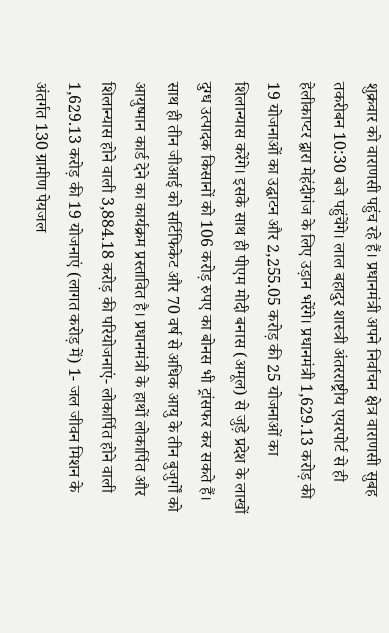शुक्रवार को वाराणसी पहुंच रहे हैं। प्रधानमंत्री अपने निर्वाचन क्षेत्र वाराणसी सुबह तकरीबन 10:30 बजे पहुंचेंगे। लाल बहादुर शास्त्री अंतरराष्ट्रीय एयरपोर्ट से ही हेलीकाप्टर द्वारा मेहंदीगंज के लिए उड़ान भरेंगे। प्रधानमंत्री 1,629.13 करोड़ की 19 योजनाओं का उद्घाटन और 2,255.05 करोड़ की 25 योजनाओं का शिलान्यास करेंगे। इसके साथ ही पीएम मोदी बनास (अमूल) से जुड़े प्रदेश के लाखों दुग्ध उत्पादक किसानों को 106 करोड़ रुपए का बोनस भी ट्रांसफर कर सकते हैं। साथ ही तीन जीआई को सर्टिफिकेट और 70 वर्ष से अधिक आयु के तीन बुजुर्गों को आयुष्मान कार्ड देने का कार्यक्रम प्रस्तावित है। प्रधानमंत्री के हाथों लोकार्पित और शिलान्यास होने वाली 3,884.18 करोड़ की परियोजनाएं- लोकार्पित होने वाली 1,629.13 करोड़ की 19 योजनाएं (लागत करोड़ में) 1- जल जीवन मिशन के अंतर्गत 130 ग्रामीण पेयजल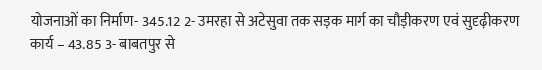योजनाओं का निर्माण- 345.12 2- उमरहा से अटेसुवा तक सड़क मार्ग का चौड़ीकरण एवं सुदृढ़ीकरण कार्य – 43.85 3- बाबतपुर से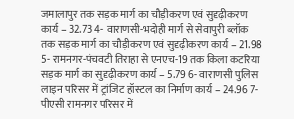जमालापुर तक सड़क मार्ग का चौड़ीकरण एवं सुदृढ़ीकरण कार्य – 32.73 4- वाराणसी-भदोही मार्ग से सेवापुरी ब्लॉक तक सड़क मार्ग का चौड़ीकरण एवं सुदृढ़ीकरण कार्य – 21.98 5- रामनगर-पंचवटी तिराहा से एनएच-19 तक किला कटरिया सड़क मार्ग का सुदृढ़ीकरण कार्य – 5.79 6- वाराणसी पुलिस लाइन परिसर में ट्रांजिट हॉस्टल का निर्माण कार्य – 24.96 7- पीएसी रामनगर परिसर में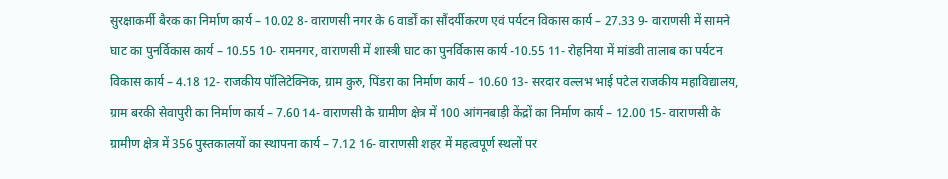सुरक्षाकर्मी बैरक का निर्माण कार्य – 10.02 8- वाराणसी नगर के 6 वार्डों का सौंदर्यीकरण एवं पर्यटन विकास कार्य – 27.33 9- वाराणसी में सामने घाट का पुनर्विकास कार्य – 10.55 10- रामनगर, वाराणसी में शास्त्री घाट का पुनर्विकास कार्य -10.55 11- रोहनिया में मांडवी तालाब का पर्यटन विकास कार्य – 4.18 12- राजकीय पॉलिटेक्निक, ग्राम कुरु, पिंडरा का निर्माण कार्य – 10.60 13- सरदार वल्लभ भाई पटेल राजकीय महाविद्यालय, ग्राम बरकी सेवापुरी का निर्माण कार्य – 7.60 14- वाराणसी के ग्रामीण क्षेत्र में 100 आंगनबाड़ी केंद्रों का निर्माण कार्य – 12.00 15- वाराणसी के ग्रामीण क्षेत्र में 356 पुस्तकालयों का स्थापना कार्य – 7.12 16- वाराणसी शहर में महत्वपूर्ण स्थलों पर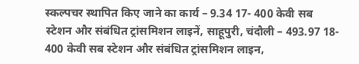स्कल्पचर स्थापित किए जाने का कार्य – 9.34 17- 400 केवी सब स्टेशन और संबंधित ट्रांसमिशन लाइनें, साहूपुरी, चंदौली – 493.97 18- 400 केवी सब स्टेशन और संबंधित ट्रांसमिशन लाइन,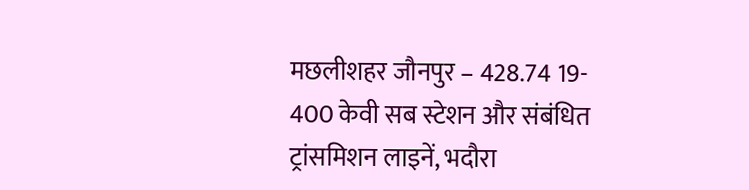मछलीशहर जौनपुर – 428.74 19- 400 केवी सब स्टेशन और संबंधित ट्रांसमिशन लाइनें, भदौरा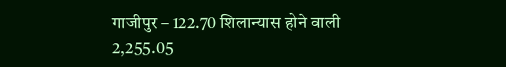गाजीपुर – 122.70 शिलान्यास होने वाली 2,255.05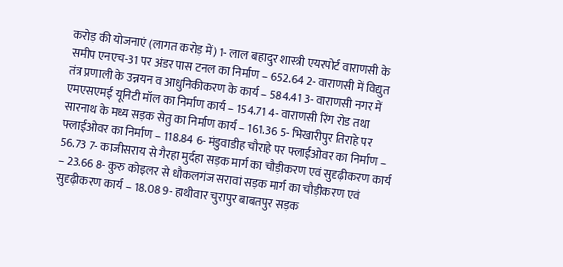करोड़ की योजनाएं (लागत करोड़ में) 1- लाल बहादुर शास्त्री एयरपोर्ट वाराणसी के समीप एनएच-31 पर अंडर पास टनल का निर्माण – 652.64 2- वाराणसी में विद्युत तंत्र प्रणाली के उन्नयन व आधुनिकीकरण के कार्य – 584.41 3- वाराणसी नगर में एमएसएमई यूनिटी मॉल का निर्माण कार्य – 154.71 4- वाराणसी रिंग रोड तथा सारनाथ के मध्य सड़क सेतु का निर्माण कार्य – 161.36 5- भिखारीपुर तिराहे पर फ्लाईओवर का निर्माण – 118.84 6- मंडुवाडीह चौराहे पर फ्लाईओवर का निर्माण – 56.73 7- काजीसराय से गैरहा मुर्दहा सड़क मार्ग का चौड़ीकरण एवं सुदृढ़ीकरण कार्य – 23.66 8- कुरु कोइलर से धौकलगंज सरावां सड़क मार्ग का चौड़ीकरण एवं सुदृढ़ीकरण कार्य – 18.08 9- हाथीवार चुरापुर बाबतपुर सड़क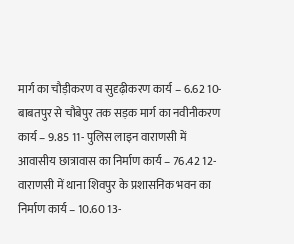मार्ग का चौड़ीकरण व सुदृढ़ीकरण कार्य – 6.62 10- बाबतपुर से चौबेपुर तक सड़क मार्ग का नवीनीकरण कार्य – 9.85 11- पुलिस लाइन वाराणसी में आवासीय छात्रावास का निर्माण कार्य – 76.42 12- वाराणसी में थाना शिवपुर के प्रशासनिक भवन का निर्माण कार्य – 10.60 13-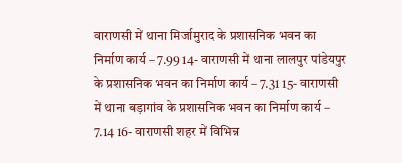वाराणसी में थाना मिर्जामुराद के प्रशासनिक भवन का निर्माण कार्य – 7.99 14- वाराणसी में थाना लालपुर पांडेयपुर के प्रशासनिक भवन का निर्माण कार्य – 7.31 15- वाराणसी में थाना बड़ागांव के प्रशासनिक भवन का निर्माण कार्य – 7.14 16- वाराणसी शहर में विभिन्न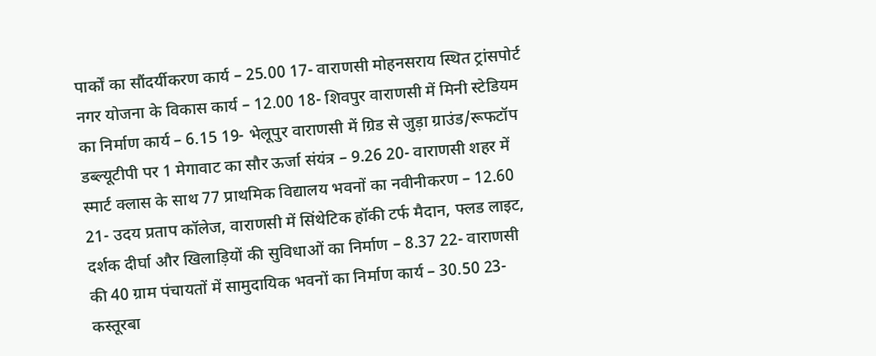पार्कों का सौंदर्यीकरण कार्य – 25.00 17- वाराणसी मोहनसराय स्थित ट्रांसपोर्ट नगर योजना के विकास कार्य – 12.00 18- शिवपुर वाराणसी में मिनी स्टेडियम का निर्माण कार्य – 6.15 19- भेलूपुर वाराणसी में ग्रिड से जुड़ा ग्राउंड/रूफटॉप डब्ल्यूटीपी पर 1 मेगावाट का सौर ऊर्जा संयंत्र – 9.26 20- वाराणसी शहर में स्मार्ट क्लास के साथ 77 प्राथमिक विद्यालय भवनों का नवीनीकरण – 12.60 21- उदय प्रताप कॉलेज, वाराणसी में सिंथेटिक हॉकी टर्फ मैदान, फ्लड लाइट, दर्शक दीर्घा और खिलाड़ियों की सुविधाओं का निर्माण – 8.37 22- वाराणसी की 40 ग्राम पंचायतों में सामुदायिक भवनों का निर्माण कार्य – 30.50 23- कस्तूरबा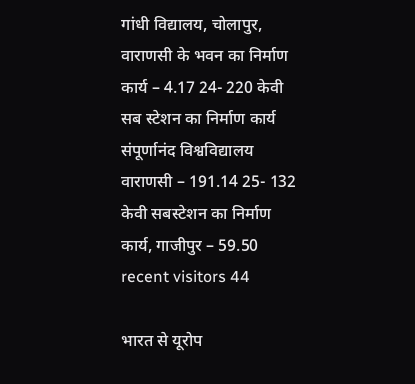गांधी विद्यालय, चोलापुर, वाराणसी के भवन का निर्माण कार्य – 4.17 24- 220 केवी सब स्टेशन का निर्माण कार्य संपूर्णानंद विश्वविद्यालय वाराणसी – 191.14 25- 132 केवी सबस्टेशन का निर्माण कार्य, गाजीपुर – 59.50 recent visitors 44

भारत से यूरोप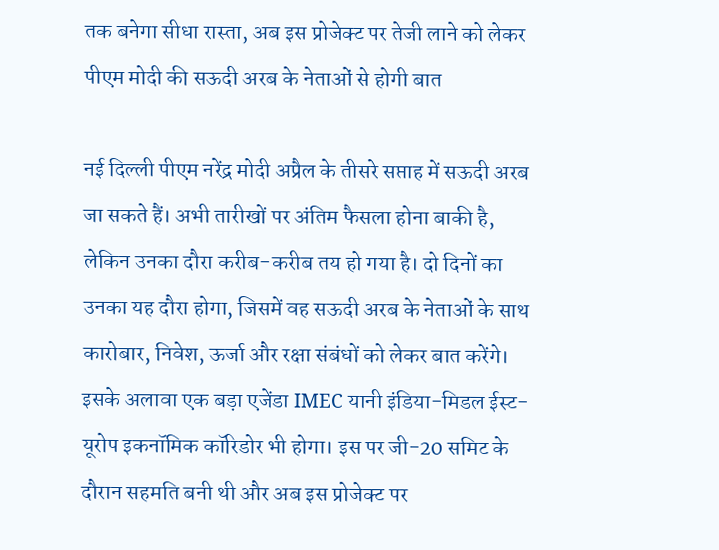तक बनेगा सीधा रास्ता, अब इस प्रोजेक्ट पर तेजी लाने को लेकर पीएम मोदी की सऊदी अरब के नेताओं से होगी बात

नई दिल्ली पीएम नरेंद्र मोदी अप्रैल के तीसरे सप्ताह में सऊदी अरब जा सकते हैं। अभी तारीखों पर अंतिम फैसला होना बाकी है, लेकिन उनका दौरा करीब-करीब तय हो गया है। दो दिनों का उनका यह दौरा होगा, जिसमें वह सऊदी अरब के नेताओं के साथ कारोबार, निवेश, ऊर्जा और रक्षा संबंधों को लेकर बात करेंगे। इसके अलावा एक बड़ा एजेंडा IMEC यानी इंडिया-मिडल ईस्ट-यूरोप इकनॉमिक कॉरिडोर भी होगा। इस पर जी-20 समिट के दौरान सहमति बनी थी और अब इस प्रोजेक्ट पर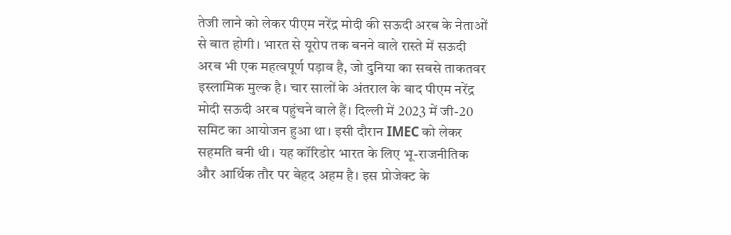तेजी लाने को लेकर पीएम नरेंद्र मोदी की सऊदी अरब के नेताओं से बात होगी। भारत से यूरोप तक बनने वाले रास्ते में सऊदी अरब भी एक महत्वपूर्ण पड़ाव है, जो दुनिया का सबसे ताकतवर इस्लामिक मुल्क है। चार सालों के अंतराल के बाद पीएम नरेंद्र मोदी सऊदी अरब पहुंचने वाले हैं। दिल्ली में 2023 में जी-20 समिट का आयोजन हुआ था। इसी दौरान IMEC को लेकर सहमति बनी थी। यह कॉरिडोर भारत के लिए भू-राजनीतिक और आर्थिक तौर पर बेहद अहम है। इस प्रोजेक्ट के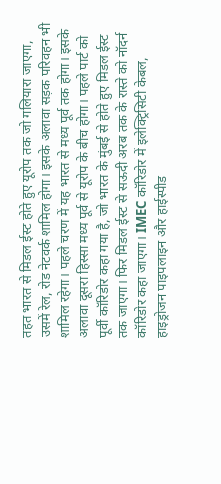तहत भारत से मिडल ईस्ट होते हुए यूरोप तक जो गलियारा जाएगा, उसमें रेल, रोड नेटवर्क शामिल होगा। इसके अलावा सड़क परिवहन भी शामिल रहेगा। पहले चरण में यह भारत से मध्य पूर्व तक होगा। इसके अलावा दूसरा हिस्सा मध्य पूर्व से यूरोप के बीच होगा। पहले पार्ट को पूर्वी कॉरिडोर कहा गया है, जो भारत के मुंबई से होते हुए मिडल ईस्ट तक जाएगा। फिर मिडल ईस्ट से सऊदी अरब तक के रास्ते को नॉदर्न कॉरिडोर कहा जाएगा। IMEC कॉरिडोर में इलेक्ट्रिसिटी केबल, हाइड्रोजन पाइपलाइन और हाईस्पीड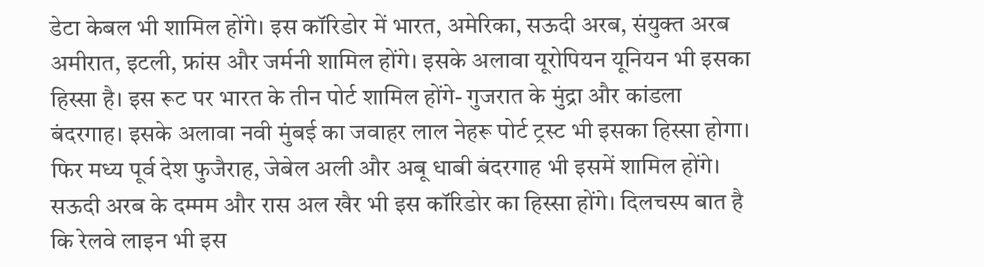डेटा केबल भी शामिल होंगे। इस कॉरिडोर में भारत, अमेरिका, सऊदी अरब, संयुक्त अरब अमीरात, इटली, फ्रांस और जर्मनी शामिल होंगे। इसके अलावा यूरोपियन यूनियन भी इसका हिस्सा है। इस रूट पर भारत के तीन पोर्ट शामिल होंगे- गुजरात के मुंद्रा और कांडला बंदरगाह। इसके अलावा नवी मुंबई का जवाहर लाल नेहरू पोर्ट ट्रस्ट भी इसका हिस्सा होगा। फिर मध्य पूर्व देश फुजैराह, जेबेल अली और अबू धाबी बंदरगाह भी इसमें शामिल होंगे। सऊदी अरब के दम्मम और रास अल खैर भी इस कॉरिडोर का हिस्सा होंगे। दिलचस्प बात है कि रेलवे लाइन भी इस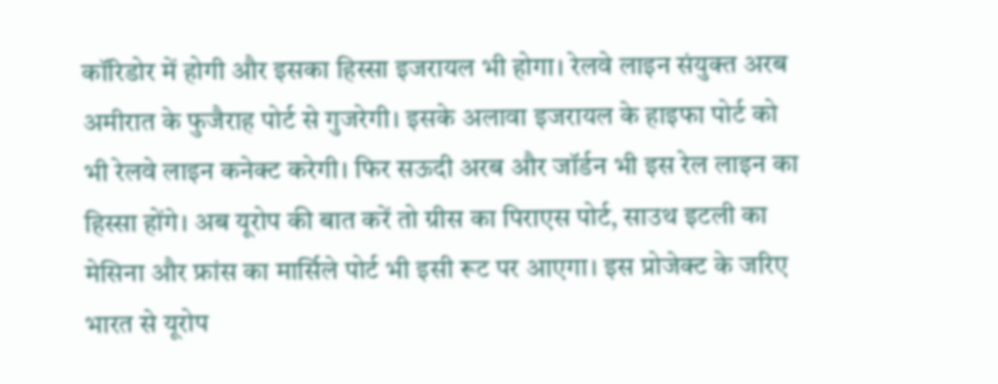कॉरिडोर में होगी और इसका हिस्सा इजरायल भी होगा। रेलवे लाइन संयुक्त अरब अमीरात के फुजैराह पोर्ट से गुजरेगी। इसके अलावा इजरायल के हाइफा पोर्ट को भी रेलवे लाइन कनेक्ट करेगी। फिर सऊदी अरब और जॉर्डन भी इस रेल लाइन का हिस्सा होंगे। अब यूरोप की बात करें तो ग्रीस का पिराएस पोर्ट, साउथ इटली का मेसिना और फ्रांस का मार्सिले पोर्ट भी इसी रूट पर आएगा। इस प्रोजेक्ट के जरिए भारत से यूरोप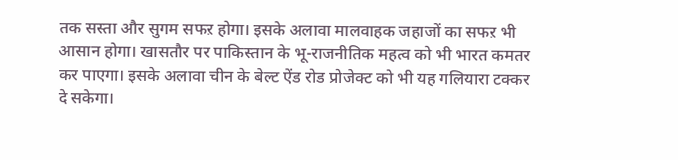तक सस्ता और सुगम सफऱ होगा। इसके अलावा मालवाहक जहाजों का सफऱ भी आसान होगा। खासतौर पर पाकिस्तान के भू-राजनीतिक महत्व को भी भारत कमतर कर पाएगा। इसके अलावा चीन के बेल्ट ऐंड रोड प्रोजेक्ट को भी यह गलियारा टक्कर दे सकेगा।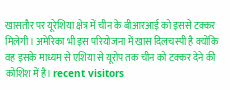खासतौर पर यूरेशिया क्षेत्र में चीन के बीआरआई को इससे टक्कर मिलेगी। अमेरिका भी इस परियोजना में खास दिलचस्पी है क्योंकि वह इसके माध्यम से एशिया से यूरोप तक चीन को टक्कर देने की कोशिश में है। recent visitors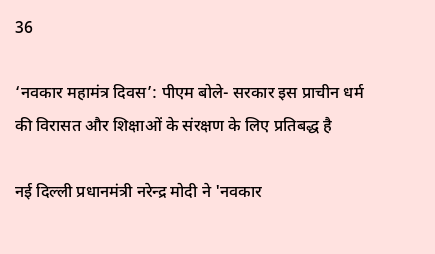36

‘नवकार महामंत्र दिवस’: पीएम बोले- सरकार इस प्राचीन धर्म की विरासत और शिक्षाओं के संरक्षण के लिए प्रतिबद्ध है

नई दिल्ली प्रधानमंत्री नरेन्द्र मोदी ने 'नवकार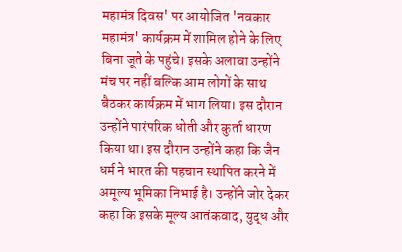महामंत्र दिवस' पर आयोजित 'नवकार महामंत्र' कार्यक्रम में शामिल होने के लिए बिना जूते के पहुंचे। इसके अलावा उन्होंने मंच पर नहीं बल्कि आम लोगों के साथ बैठकर कार्यक्रम में भाग लिया। इस दौरान उन्होंने पारंपरिक धोती और कुर्ता धारण किया था। इस दौरान उन्होंने कहा कि जैन धर्म ने भारत की पहचान स्थापित करने में अमूल्य भूमिका निभाई है। उन्होंने जोर देकर कहा कि इसके मूल्य आतंकवाद, युद्ध और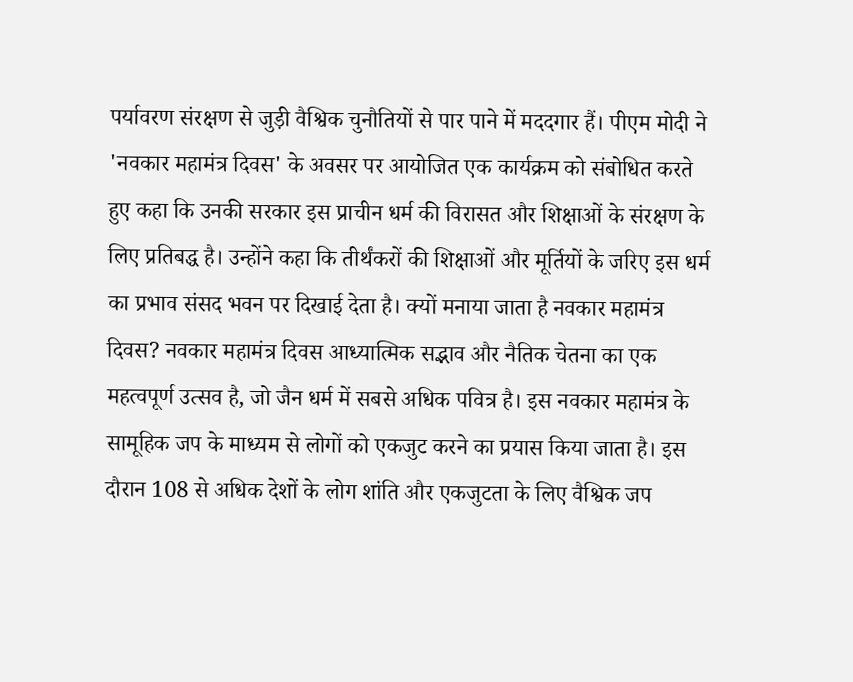पर्यावरण संरक्षण से जुड़ी वैश्विक चुनौतियों से पार पाने में मददगार हैं। पीएम मोदी ने 'नवकार महामंत्र दिवस' के अवसर पर आयोजित एक कार्यक्रम को संबोधित करते हुए कहा कि उनकी सरकार इस प्राचीन धर्म की विरासत और शिक्षाओं के संरक्षण के लिए प्रतिबद्ध है। उन्होंने कहा कि तीर्थंकरों की शिक्षाओं और मूर्तियों के जरिए इस धर्म का प्रभाव संसद भवन पर दिखाई देता है। क्यों मनाया जाता है नवकार महामंत्र दिवस? नवकार महामंत्र दिवस आध्यात्मिक सद्भाव और नैतिक चेतना का एक महत्वपूर्ण उत्सव है, जो जैन धर्म में सबसे अधिक पवित्र है। इस नवकार महामंत्र के सामूहिक जप के माध्यम से लोगों को एकजुट करने का प्रयास किया जाता है। इस दौरान 108 से अधिक देशों के लोग शांति और एकजुटता के लिए वैश्विक जप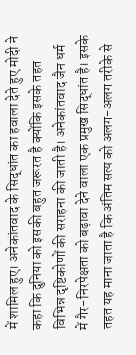में शामिल हुए। अनेकांतवाद के सिद्धांत का हवाला देते हुए मोदी ने कहा कि दुनिया को इसकी बहुत जरूरत है क्योंकि इसके तहत विभिन्न दृष्टिकोणों की सराहना की जाती है। अनेकांतवाद जैन धर्म में गैर-निरपेक्षता को बढ़ावा देने वाला एक प्रमुख सिद्धांत है। इसके तहत यह माना जाता है कि अंतिम सत्य को अलग-अलग तरीके से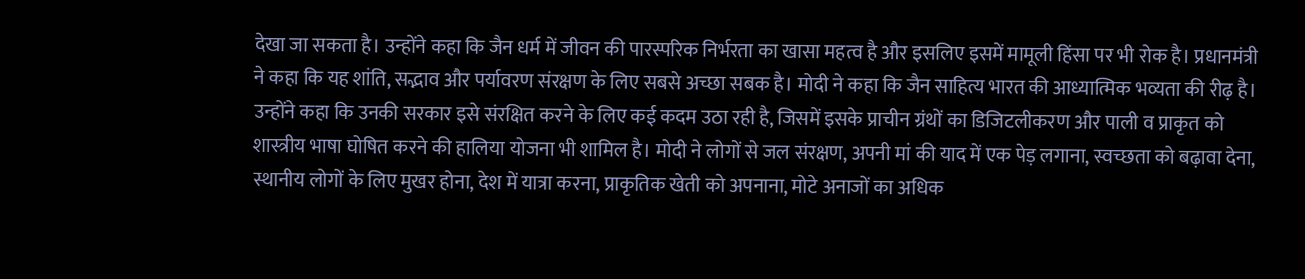देखा जा सकता है। उन्होंने कहा कि जैन धर्म में जीवन की पारस्परिक निर्भरता का खासा महत्व है और इसलिए इसमें मामूली हिंसा पर भी रोक है। प्रधानमंत्री ने कहा कि यह शांति, सद्भाव और पर्यावरण संरक्षण के लिए सबसे अच्छा सबक है। मोदी ने कहा कि जैन साहित्य भारत की आध्यात्मिक भव्यता की रीढ़ है। उन्होंने कहा कि उनकी सरकार इसे संरक्षित करने के लिए कई कदम उठा रही है, जिसमें इसके प्राचीन ग्रंथों का डिजिटलीकरण और पाली व प्राकृत को शास्त्रीय भाषा घोषित करने की हालिया योजना भी शामिल है। मोदी ने लोगों से जल संरक्षण, अपनी मां की याद में एक पेड़ लगाना, स्वच्छता को बढ़ावा देना, स्थानीय लोगों के लिए मुखर होना, देश में यात्रा करना, प्राकृतिक खेती को अपनाना, मोटे अनाजों का अधिक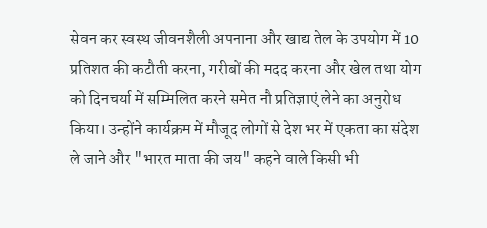सेवन कर स्वस्थ जीवनशैली अपनाना और खाद्य तेल के उपयोग में 10 प्रतिशत की कटौती करना, गरीबों की मदद करना और खेल तथा योग को दिनचर्या में सम्मिलित करने समेत नौ प्रतिज्ञाएं लेने का अनुरोध किया। उन्होंने कार्यक्रम में मौजूद लोगों से देश भर में एकता का संदेश ले जाने और "भारत माता की जय" कहने वाले किसी भी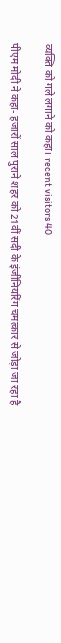व्यक्ति को गले लगाने को कहा। recent visitors 40

पीएम मोदी ने कहा- हजारों साल पुराने शहर को 21वीं सदी के इंजीनियरिंग चमत्कार से जोड़ा जा रहा है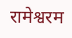रामेश्वरम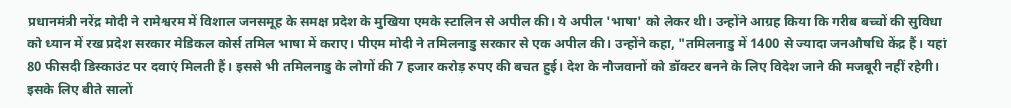प्रधानमंत्री नरेंद्र मोदी ने रामेश्वरम में विशाल जनसमूह के समक्ष प्रदेश के मुखिया एमके स्टालिन से अपील की। ये अपील 'भाषा' को लेकर थी। उन्होंने आग्रह किया कि गरीब बच्चों की सुविधा को ध्यान में रख प्रदेश सरकार मेडिकल कोर्स तमिल भाषा में कराए। पीएम मोदी ने तमिलनाडु सरकार से एक अपील की। उन्होंने कहा, "तमिलनाडु में 1400 से ज्यादा जनऔषधि केंद्र हैं। यहां 80 फीसदी डिस्काउंट पर दवाएं मिलती हैं। इससे भी तमिलनाडु के लोगों की 7 हजार करोड़ रुपए की बचत हुई। देश के नौजवानों को डॉक्टर बनने के लिए विदेश जाने की मजबूरी नहीं रहेगी। इसके लिए बीते सालों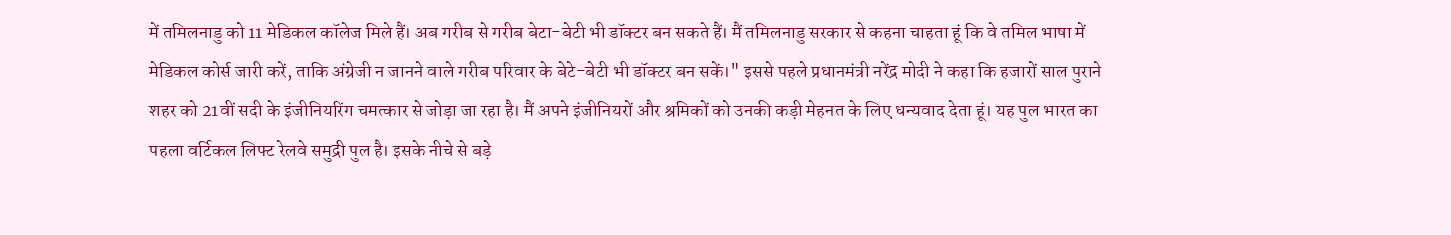में तमिलनाडु को 11 मेडिकल कॉलेज मिले हैं। अब गरीब से गरीब बेटा-बेटी भी डॉक्टर बन सकते हैं। मैं तमिलनाडु सरकार से कहना चाहता हूं कि वे तमिल भाषा में मेडिकल कोर्स जारी करें, ताकि अंग्रेजी न जानने वाले गरीब परिवार के बेटे-बेटी भी डॉक्टर बन सकें।" इससे पहले प्रधानमंत्री नरेंद्र मोदी ने कहा कि हजारों साल पुराने शहर को 21वीं सदी के इंजीनियरिंग चमत्कार से जोड़ा जा रहा है। मैं अपने इंजीनियरों और श्रमिकों को उनकी कड़ी मेहनत के लिए धन्यवाद देता हूं। यह पुल भारत का पहला वर्टिकल लिफ्ट रेलवे समुद्री पुल है। इसके नीचे से बड़े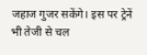जहाज गुजर सकेंगे। इस पर ट्रेनें भी तेजी से चल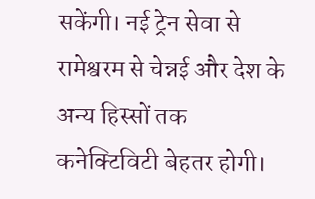सकेंगी। नई ट्रेन सेवा से रामेश्वरम से चेन्नई और देश के अन्य हिस्सों तक कनेक्टिविटी बेहतर होगी।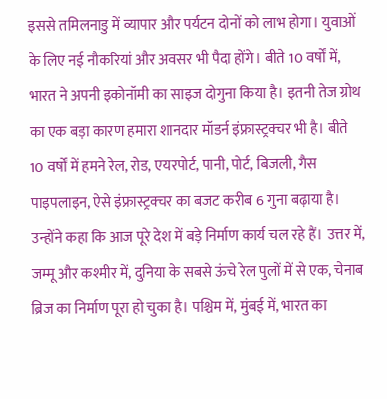इससे तमिलनाडु में व्यापार और पर्यटन दोनों को लाभ होगा। युवाओं के लिए नई नौकरियां और अवसर भी पैदा होंगे। बीते 10 वर्षों में, भारत ने अपनी इकोनॉमी का साइज दोगुना किया है। इतनी तेज ग्रोथ का एक बड़ा कारण हमारा शानदार मॉडर्न इंफ्रास्ट्रक्चर भी है। बीते 10 वर्षों में हमने रेल, रोड, एयरपोर्ट, पानी, पोर्ट, बिजली, गैस पाइपलाइन, ऐसे इंफ्रास्ट्रक्चर का बजट करीब 6 गुना बढ़ाया है। उन्होंने कहा कि आज पूरे देश में बड़े निर्माण कार्य चल रहे हैं। उत्तर में, जम्मू और कश्मीर में, दुनिया के सबसे ऊंचे रेल पुलों में से एक, चेनाब ब्रिज का निर्माण पूरा हो चुका है। पश्चिम में, मुंबई में, भारत का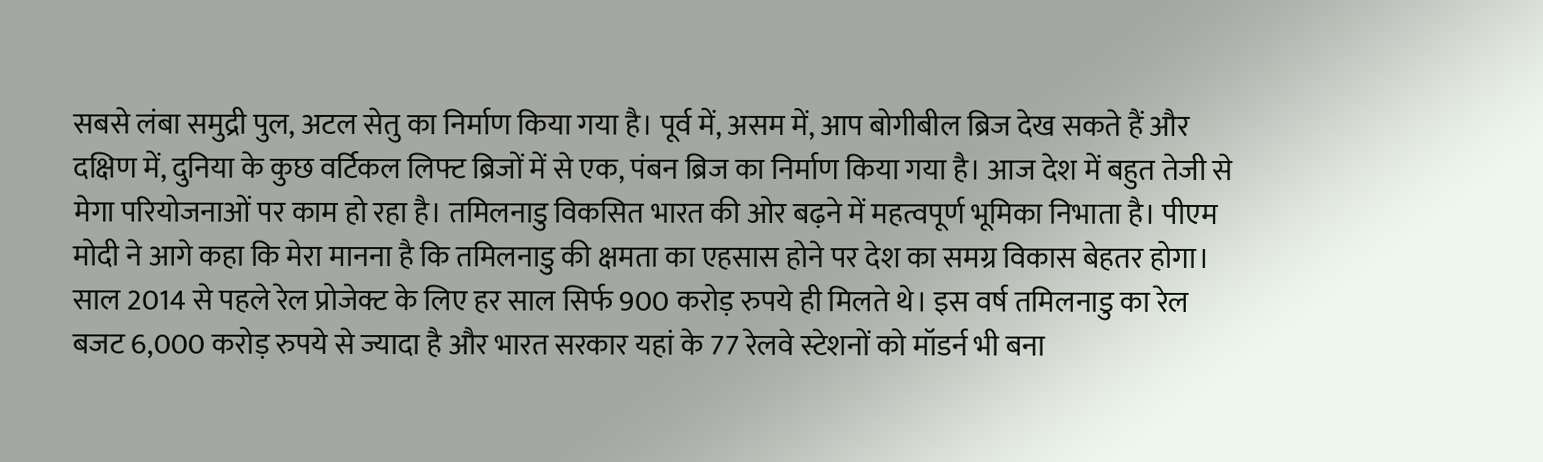सबसे लंबा समुद्री पुल, अटल सेतु का निर्माण किया गया है। पूर्व में, असम में, आप बोगीबील ब्रिज देख सकते हैं और दक्षिण में, दुनिया के कुछ वर्टिकल लिफ्ट ब्रिजों में से एक, पंबन ब्रिज का निर्माण किया गया है। आज देश में बहुत तेजी से मेगा परियोजनाओं पर काम हो रहा है। तमिलनाडु विकसित भारत की ओर बढ़ने में महत्वपूर्ण भूमिका निभाता है। पीएम मोदी ने आगे कहा कि मेरा मानना है कि तमिलनाडु की क्षमता का एहसास होने पर देश का समग्र विकास बेहतर होगा। साल 2014 से पहले रेल प्रोजेक्ट के लिए हर साल सिर्फ 900 करोड़ रुपये ही मिलते थे। इस वर्ष तमिलनाडु का रेल बजट 6,000 करोड़ रुपये से ज्यादा है और भारत सरकार यहां के 77 रेलवे स्टेशनों को मॉडर्न भी बना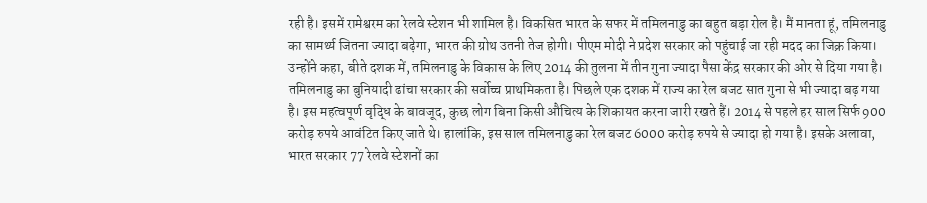रही है। इसमें रामेश्वरम का रेलवे स्टेशन भी शामिल है। विकसित भारत के सफर में तमिलनाडु का बहुत बड़ा रोल है। मैं मानता हूं, तमिलनाडु का सामर्थ्य जितना ज्यादा बढ़ेगा, भारत की ग्रोथ उतनी तेज होगी। पीएम मोदी ने प्रदेश सरकार को पहुंचाई जा रही मदद का जिक्र किया। उन्होंने कहा, बीते दशक में, तमिलनाडु के विकास के लिए 2014 की तुलना में तीन गुना ज्यादा पैसा केंद्र सरकार की ओर से दिया गया है। तमिलनाडु का बुनियादी ढांचा सरकार की सर्वोच्च प्राथमिकता है। पिछले एक दशक में राज्य का रेल बजट सात गुना से भी ज्यादा बढ़ गया है। इस महत्वपूर्ण वृद्धि के बावजूद, कुछ लोग बिना किसी औचित्य के शिकायत करना जारी रखते हैं। 2014 से पहले हर साल सिर्फ 900 करोड़ रुपये आवंटित किए जाते थे। हालांकि, इस साल तमिलनाडु का रेल बजट 6000 करोड़ रुपये से ज्यादा हो गया है। इसके अलावा, भारत सरकार 77 रेलवे स्टेशनों का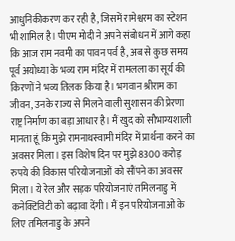आधुनिकीकरण कर रही है, जिसमें रामेश्वरम का स्टेशन भी शामिल है। पीएम मोदी ने अपने संबोधन में आगे कहा कि आज राम नवमी का पावन पर्व है, अब से कुछ समय पूर्व अयोध्या के भव्य राम मंदिर में रामलला का सूर्य की किरणों ने भव्य तिलक किया है। भगवान श्रीराम का जीवन, उनके राज्य से मिलने वाली सुशासन की प्रेरणा राष्ट्र निर्माण का बड़ा आधार है। मैं खुद को सौभाग्यशाली मानता हूं कि मुझे रामनाथस्वामी मंदिर में प्रार्थना करने का अवसर मिला। इस विशेष दिन पर मुझे 8300 करोड़ रुपये की विकास परियोजनाओं को सौंपने का अवसर मिला। ये रेल और सड़क परियोजनाएं तमिलनाडु में कनेक्टिविटी को बढ़ावा देंगी। मैं इन परियोजनाओं के लिए तमिलनाडु के अपने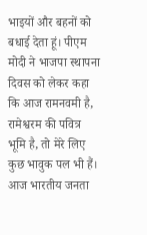भाइयों और बहनों को बधाई देता हूं। पीएम मोदी ने भाजपा स्थापना दिवस को लेकर कहा कि आज रामनवमी है, रामेश्वरम की पवित्र भूमि है, तो मेरे लिए कुछ भावुक पल भी हैं। आज भारतीय जनता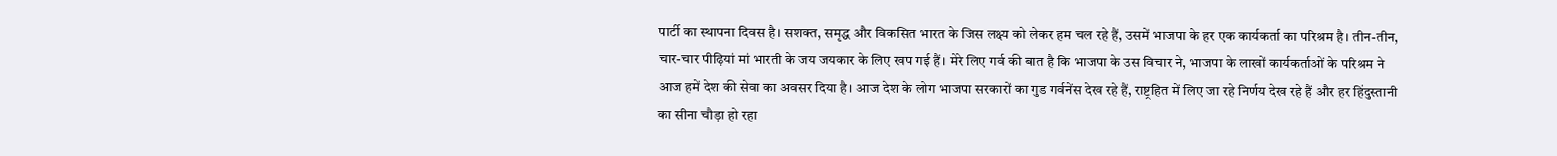पार्टी का स्थापना दिवस है। सशक्त, समृद्ध और विकसित भारत के जिस लक्ष्य को लेकर हम चल रहे हैं, उसमें भाजपा के हर एक कार्यकर्ता का परिश्रम है। तीन-तीन, चार-चार पीढ़ियां मां भारती के जय जयकार के लिए खप गई हैं। मेरे लिए गर्व की बात है कि भाजपा के उस विचार ने, भाजपा के लाखों कार्यकर्ताओं के परिश्रम ने आज हमें देश की सेवा का अवसर दिया है। आज देश के लोग भाजपा सरकारों का गुड गर्वनेंस देख रहे हैं, राष्ट्रहित में लिए जा रहे निर्णय देख रहे हैं और हर हिंदुस्तानी का सीना चौड़ा हो रहा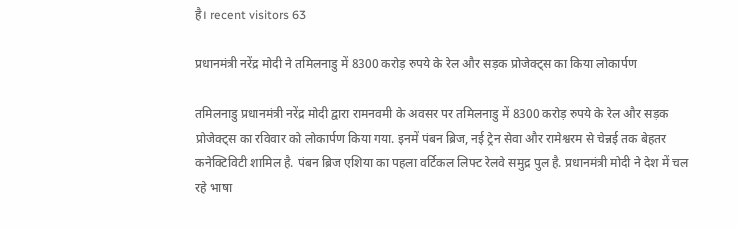है। recent visitors 63

प्रधानमंत्री नरेंद्र मोदी ने तमिलनाडु में 8300 करोड़ रुपये के रेल और सड़क प्रोजेक्ट्स का किया लोकार्पण

तमिलनाडु प्रधानमंत्री नरेंद्र मोदी द्वारा रामनवमी के अवसर पर तमिलनाडु में 8300 करोड़ रुपये के रेल और सड़क प्रोजेक्ट्स का रविवार को लोकार्पण किया गया. इनमें पंबन ब्रिज, नई ट्रेन सेवा और रामेश्वरम से चेन्नई तक बेहतर कनेक्टिविटी शामिल है. पंबन ब्रिज एशिया का पहला वर्टिकल लिफ्ट रेलवे समुद्र पुल है. प्रधानमंत्री मोदी ने देश में चल रहे भाषा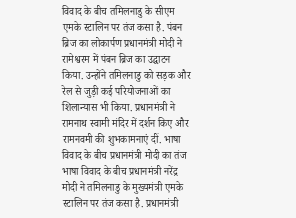विवाद के बीच तमिलनाडु के सीएम एमके स्टालिन पर तंज कसा है. पंबन ब्रिज का लोकार्पण प्रधानमंत्री मोदी ने रामेश्वरम में पंबन ब्रिज का उद्घाटन किया. उन्होंने तमिलनाडु को सड़क और रेल से जुड़ी कई परियोजनाओं का शिलान्यास भी किया. प्रधानमंत्री ने रामनाथ स्वामी मंदिर में दर्शन किए और रामनवमी की शुभकामनाएं दीं. भाषा विवाद के बीच प्रधानमंत्री मोदी का तंज भाषा विवाद के बीच प्रधानमंत्री नरेंद्र मोदी ने तमिलनाडु के मुख्यमंत्री एमके स्टालिन पर तंज कसा है. प्रधानमंत्री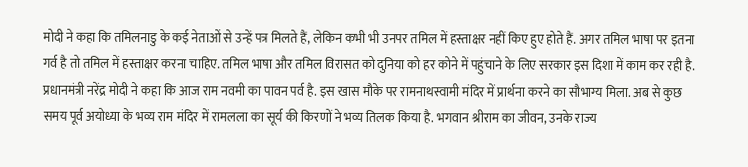मोदी ने कहा कि तमिलनाडु के कई नेताओं से उन्हें पत्र मिलते हैं, लेकिन कभी भी उनपर तमिल में हस्ताक्षर नहीं किए हुए होते हैं. अगर तमिल भाषा पर इतना गर्व है तो तमिल में हस्ताक्षर करना चाहिए. तमिल भाषा और तमिल विरासत को दुनिया को हर कोने में पहुंचाने के लिए सरकार इस दिशा में काम कर रही है. प्रधानमंत्री नरेंद्र मोदी ने कहा कि आज राम नवमी का पावन पर्व है. इस खास मौके पर रामनाथस्वामी मंदिर में प्रार्थना करने का सौभाग्य मिला. अब से कुछ समय पूर्व अयोध्या के भव्य राम मंदिर में रामलला का सूर्य की किरणों ने भव्य तिलक किया है. भगवान श्रीराम का जीवन, उनके राज्य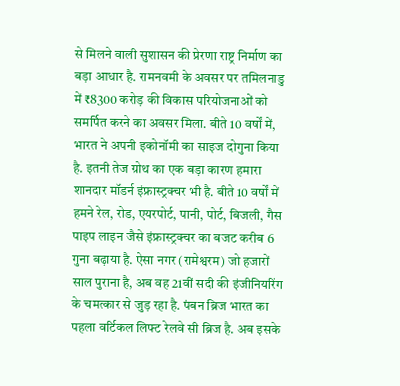से मिलने वाली सुशासन की प्रेरणा राष्ट्र निर्माण का बड़ा आधार है. रामनवमी के अवसर पर तमिलनाडु में ₹8300 करोड़ की विकास परियोजनाओं को समर्पित करने का अवसर मिला. बीते 10 वर्षों में, भारत ने अपनी इकोनॉमी का साइज दोगुना किया है. इतनी तेज ग्रोथ का एक बड़ा कारण हमारा शानदार मॉडर्न इंफ्रास्ट्रक्चर भी है. बीते 10 वर्षों में हमने रेल, रोड, एयरपोर्ट, पानी, पोर्ट, बिजली, गैस पाइप लाइन जैसे इंफ्रास्ट्रक्चर का बजट करीब 6 गुना बढ़ाया है. ऐसा नगर (रामेश्वरम) जो हजारों साल पुराना है, अब वह 21वीं सदी की इंजीनियरिंग के चमत्कार से जुड़ रहा है. पंबन ब्रिज भारत का पहला वर्टिकल लिफ्ट रेलवे सी ब्रिज है. अब इसके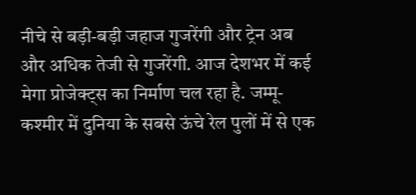नीचे से बड़ी-बड़ी जहाज गुजरेंगी और ट्रेन अब और अधिक तेजी से गुजरेंगी. आज देशभर में कई मेगा प्रोजेक्ट्स का निर्माण चल रहा है. जम्मू-कश्मीर में दुनिया के सबसे ऊंचे रेल पुलों में से एक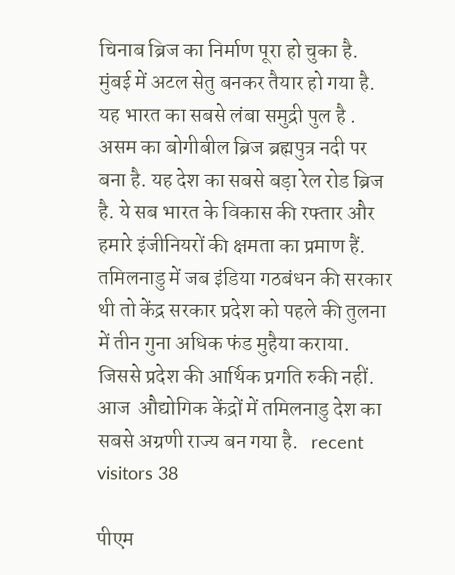चिनाब ब्रिज का निर्माण पूरा हो चुका है. मुंबई में अटल सेतु बनकर तैयार हो गया है. यह भारत का सबसे लंबा समुद्री पुल है . असम का बोगीबील ब्रिज ब्रह्मपुत्र नदी पर बना है. यह देश का सबसे बड़ा रेल रोड ब्रिज है. ये सब भारत के विकास की रफ्तार और हमारे इंजीनियरों की क्षमता का प्रमाण हैं. तमिलनाडु में जब इंडिया गठबंधन की सरकार थी तो केंद्र सरकार प्रदेश को पहले की तुलना में तीन गुना अधिक फंड मुहैया कराया. जिससे प्रदेश की आर्थिक प्रगति रुकी नहीं. आज  औद्योगिक केंद्रों में तमिलनाडु देश का सबसे अग्रणी राज्य बन गया है.   recent visitors 38

पीएम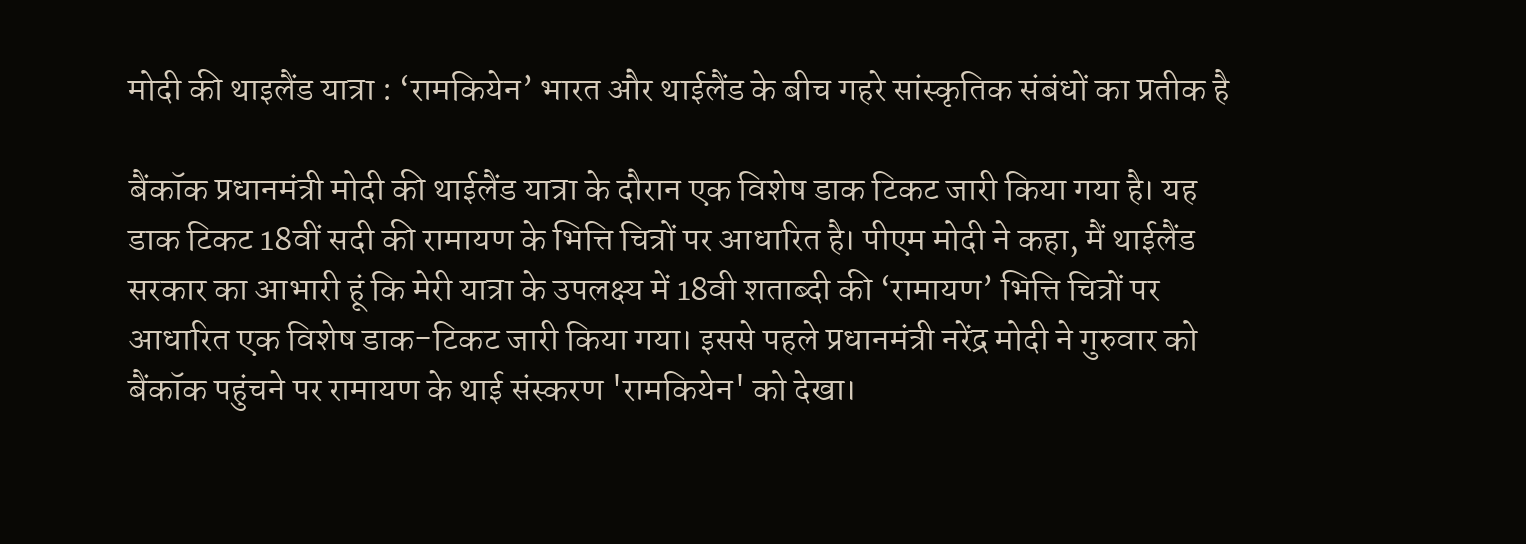मोदी की थाइलैंड यात्रा : ‘रामकियेन’ भारत और थाईलैंड के बीच गहरे सांस्कृतिक संबंधों का प्रतीक है

बैंकॉक प्रधानमंत्री मोदी की थाईलैंड यात्रा के दौरान एक विशेष डाक टिकट जारी किया गया है। यह डाक टिकट 18वीं सदी की रामायण के भित्ति चित्रों पर आधारित है। पीएम मोदी ने कहा, मैं थाईलैंड सरकार का आभारी हूं कि मेरी यात्रा के उपलक्ष्य में 18वी शताब्दी की ‘रामायण’ भित्ति चित्रों पर आधारित एक विशेष डाक-टिकट जारी किया गया। इससे पहले प्रधानमंत्री नरेंद्र मोदी ने गुरुवार को बैंकॉक पहुंचने पर रामायण के थाई संस्करण 'रामकियेन' को देखा।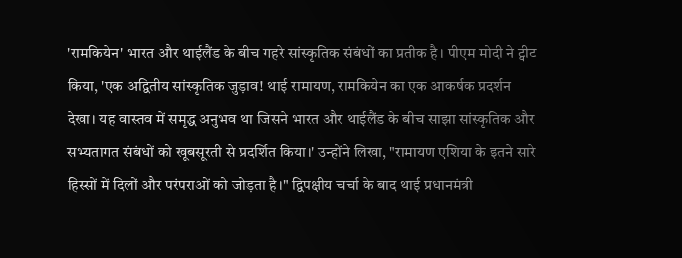'रामकियेन' भारत और थाईलैंड के बीच गहरे सांस्कृतिक संबंधों का प्रतीक है। पीएम मोदी ने ट्वीट किया, 'एक अद्वितीय सांस्कृतिक जुड़ाव! थाई रामायण, रामकियेन का एक आकर्षक प्रदर्शन देखा। यह वास्तव में समृद्ध अनुभव था जिसने भारत और थाईलैंड के बीच साझा सांस्कृतिक और सभ्यतागत संबंधों को खूबसूरती से प्रदर्शित किया।' उन्होंने लिखा, "रामायण एशिया के इतने सारे हिस्सों में दिलों और परंपराओं को जोड़ता है।" द्विपक्षीय चर्चा के बाद थाई प्रधानमंत्री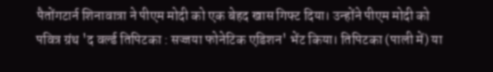पैतोंगटार्न शिनावात्रा ने पीएम मोदी को एक बेहद खास गिफ्ट दिया। उन्होंने पीएम मोदी को पवित्र ग्रंथ 'द वर्ल्ड तिपिटका : सज्जया फोनेटिक एडिशन' भेंट किया। तिपिटका (पाली में) या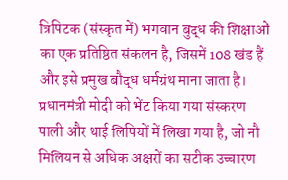त्रिपिटक (संस्कृत में) भगवान बुद्ध की शिक्षाओं का एक प्रतिष्ठित संकलन है, जिसमें 108 खंड हैं और इसे प्रमुख बौद्ध धर्मग्रंथ माना जाता है। प्रधानमंत्री मोदी को भेंट किया गया संस्करण पाली और थाई लिपियों में लिखा गया है, जो नौ मिलियन से अधिक अक्षरों का सटीक उच्चारण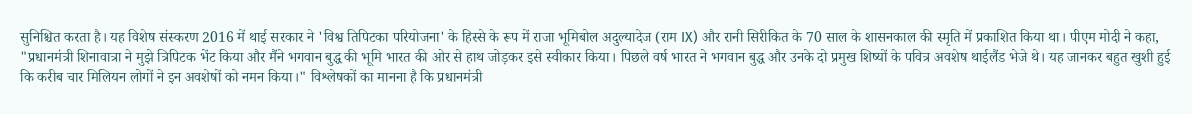सुनिश्चित करता है। यह विशेष संस्करण 2016 में थाई सरकार ने 'विश्व तिपिटका परियोजना' के हिस्से के रूप में राजा भूमिबोल अदुल्यादेज (राम IX) और रानी सिरीकित के 70 साल के शासनकाल की स्मृति में प्रकाशित किया था। पीएम मोदी ने कहा, "प्रधानमंत्री शिनावात्रा ने मुझे त्रिपिटक भेंट किया और मैंने भगवान बुद्ध की भूमि भारत की ओर से हाथ जोड़कर इसे स्वीकार किया। पिछले वर्ष भारत ने भगवान बुद्ध और उनके दो प्रमुख शिष्यों के पवित्र अवशेष थाईलैंड भेजे थे। यह जानकर बहुत खुशी हुई कि करीब चार मिलियन लोगों ने इन अवशेषों को नमन किया।" विश्लेषकों का मानना है कि प्रधानमंत्री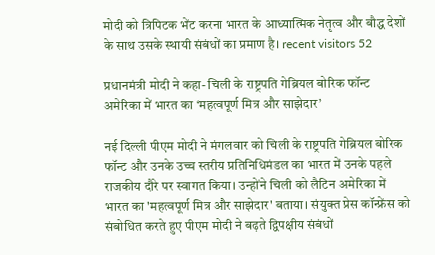मोदी को त्रिपिटक भेंट करना भारत के आध्यात्मिक नेतृत्व और बौद्ध देशों के साथ उसके स्थायी संबंधों का प्रमाण है। recent visitors 52

प्रधानमंत्री मोदी ने कहा- चिली के राष्ट्रपति गेब्रियल बोरिक फॉन्ट अमेरिका में भारत का ‘महत्वपूर्ण मित्र और साझेदार’

नई दिल्ली पीएम मोदी ने मंगलवार को चिली के राष्ट्रपति गेब्रियल बोरिक फॉन्ट और उनके उच्च स्तरीय प्रतिनिधिमंडल का भारत में उनके पहले राजकीय दौरे पर स्वागत किया। उन्होंने चिली को लैटिन अमेरिका में भारत का 'महत्वपूर्ण मित्र और साझेदार' बताया। संयुक्त प्रेस कॉन्फ्रेंस को संबोधित करते हुए पीएम मोदी ने बढ़ते द्विपक्षीय संबंधों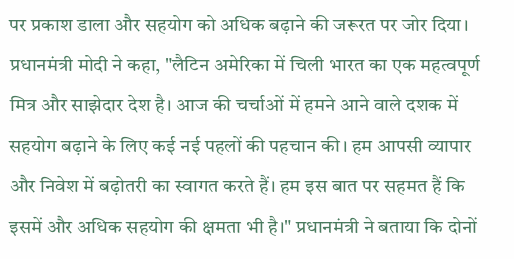पर प्रकाश डाला और सहयोग को अधिक बढ़ाने की जरूरत पर जोर दिया। प्रधानमंत्री मोदी ने कहा, "लैटिन अमेरिका में चिली भारत का एक महत्वपूर्ण मित्र और साझेदार देश है। आज की चर्चाओं में हमने आने वाले दशक में सहयोग बढ़ाने के लिए कई नई पहलों की पहचान की। हम आपसी व्यापार और निवेश में बढ़ोतरी का स्वागत करते हैं। हम इस बात पर सहमत हैं कि इसमें और अधिक सहयोग की क्षमता भी है।" प्रधानमंत्री ने बताया कि दोनों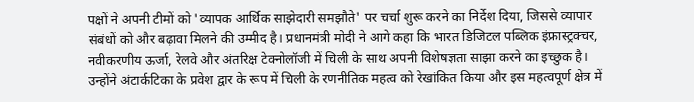पक्षों ने अपनी टीमों को 'व्यापक आर्थिक साझेदारी समझौते' पर चर्चा शुरू करने का निर्देश दिया, जिससे व्यापार संबंधों को और बढ़ावा मिलने की उम्मीद है। प्रधानमंत्री मोदी ने आगे कहा कि भारत डिजिटल पब्लिक इंफ्रास्ट्रक्चर, नवीकरणीय ऊर्जा, रेलवे और अंतरिक्ष टेक्नोलॉजी में चिली के साथ अपनी विशेषज्ञता साझा करने का इच्छुक है। उन्होंने अंटार्कटिका के प्रवेश द्वार के रूप में चिली के रणनीतिक महत्व को रेखांकित किया और इस महत्वपूर्ण क्षेत्र में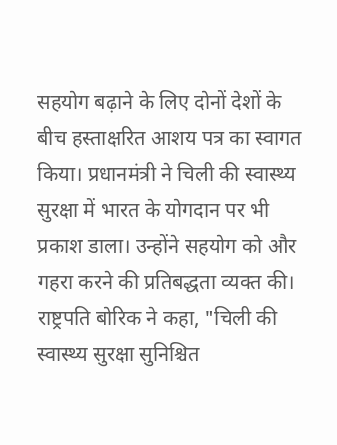सहयोग बढ़ाने के लिए दोनों देशों के बीच हस्ताक्षरित आशय पत्र का स्वागत किया। प्रधानमंत्री ने चिली की स्वास्थ्य सुरक्षा में भारत के योगदान पर भी प्रकाश डाला। उन्होंने सहयोग को और गहरा करने की प्रतिबद्धता व्यक्त की। राष्ट्रपति बोरिक ने कहा, "चिली की स्वास्थ्य सुरक्षा सुनिश्चित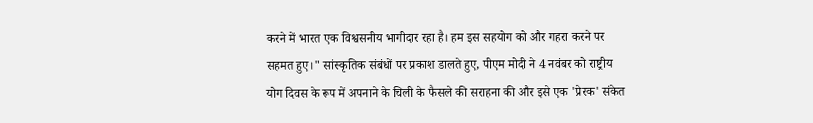करने में भारत एक विश्वसनीय भागीदार रहा है। हम इस सहयोग को और गहरा करने पर सहमत हुए।" सांस्कृतिक संबंधों पर प्रकाश डालते हुए, पीएम मोदी ने 4 नवंबर को राष्ट्रीय योग दिवस के रूप में अपनाने के चिली के फैसले की सराहना की और इसे एक 'प्रेरक' संकेत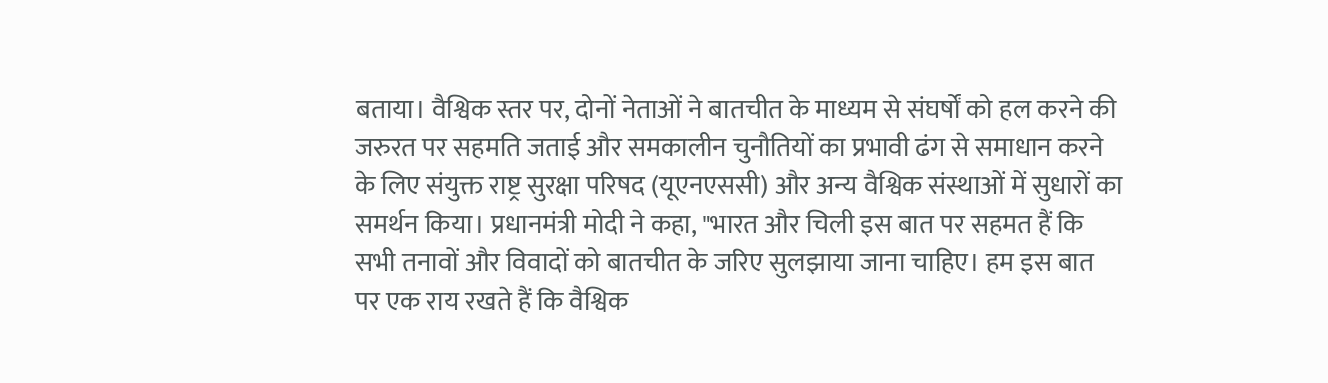बताया। वैश्विक स्तर पर, दोनों नेताओं ने बातचीत के माध्यम से संघर्षों को हल करने की जरुरत पर सहमति जताई और समकालीन चुनौतियों का प्रभावी ढंग से समाधान करने के लिए संयुक्त राष्ट्र सुरक्षा परिषद (यूएनएससी) और अन्य वैश्विक संस्थाओं में सुधारों का समर्थन किया। प्रधानमंत्री मोदी ने कहा, "भारत और चिली इस बात पर सहमत हैं कि सभी तनावों और विवादों को बातचीत के जरिए सुलझाया जाना चाहिए। हम इस बात पर एक राय रखते हैं कि वैश्विक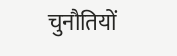चुनौतियों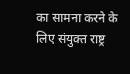का सामना करने के लिए संयुक्त राष्ट्र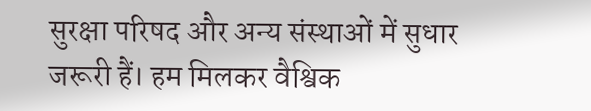सुरक्षा परिषद और अन्य संस्थाओं में सुधार जरूरी हैं। हम मिलकर वैश्विक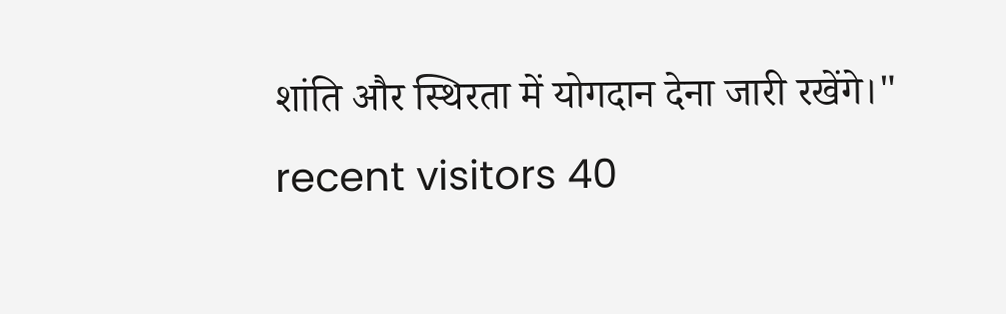शांति और स्थिरता में योगदान देना जारी रखेंगे।" recent visitors 40